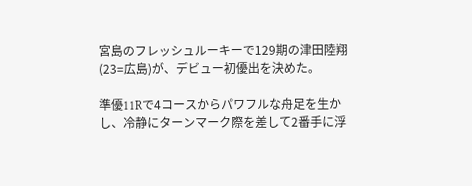宮島のフレッシュルーキーで129期の津田陸翔(23=広島)が、デビュー初優出を決めた。

準優11Rで4コースからパワフルな舟足を生かし、冷静にターンマーク際を差して2番手に浮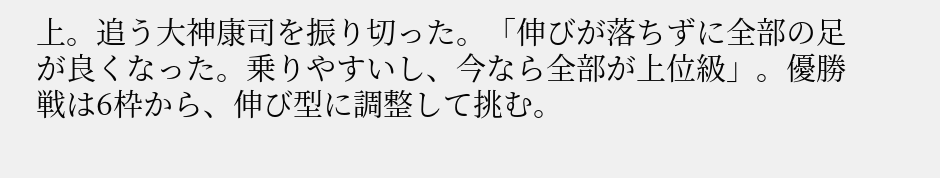上。追う大神康司を振り切った。「伸びが落ちずに全部の足が良くなった。乗りやすいし、今なら全部が上位級」。優勝戦は6枠から、伸び型に調整して挑む。